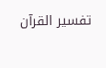تفسير القرآن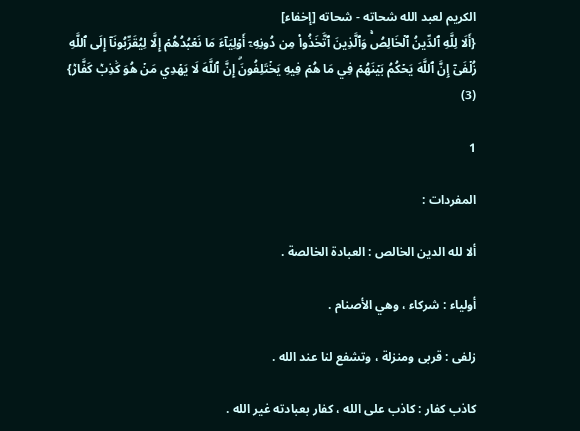الكريم لعبد الله شحاته - شحاته [إخفاء]
{أَلَا لِلَّهِ ٱلدِّينُ ٱلۡخَالِصُۚ وَٱلَّذِينَ ٱتَّخَذُواْ مِن دُونِهِۦٓ أَوۡلِيَآءَ مَا نَعۡبُدُهُمۡ إِلَّا لِيُقَرِّبُونَآ إِلَى ٱللَّهِ زُلۡفَىٰٓ إِنَّ ٱللَّهَ يَحۡكُمُ بَيۡنَهُمۡ فِي مَا هُمۡ فِيهِ يَخۡتَلِفُونَۗ إِنَّ ٱللَّهَ لَا يَهۡدِي مَنۡ هُوَ كَٰذِبٞ كَفَّارٞ} (3)

1

المفردات :

ألا لله الدين الخالص : العبادة الخالصة .

أولياء : شركاء ، وهي الأصنام .

زلفى : قربى ومنزلة ، وتشفع لنا عند الله .

كاذب كفار : كاذب على الله ، كفار بعبادته غير الله .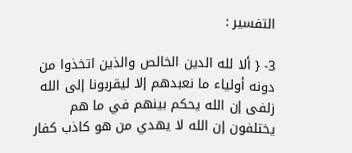التفسير :

3- { ألا لله الدين الخالص والذين اتخذوا من دونه أولياء ما نعبدهم إلا ليقربونا إلى الله زلفى إن الله يحكم بينهم في ما هم يختلفون إن الله لا يهدي من هو كاذب كفار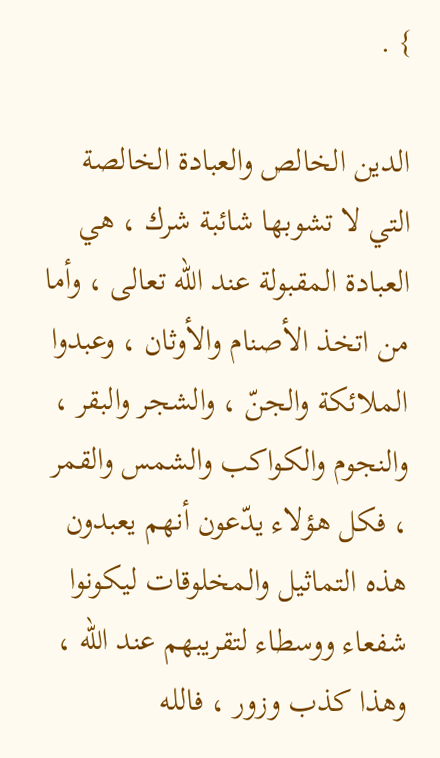} .

الدين الخالص والعبادة الخالصة التي لا تشوبها شائبة شرك ، هي العبادة المقبولة عند الله تعالى ، وأما من اتخذ الأصنام والأوثان ، وعبدوا الملائكة والجنّ ، والشجر والبقر ، والنجوم والكواكب والشمس والقمر ، فكل هؤلاء يدّعون أنهم يعبدون هذه التماثيل والمخلوقات ليكونوا شفعاء ووسطاء لتقريبهم عند الله ، وهذا كذب وزور ، فالله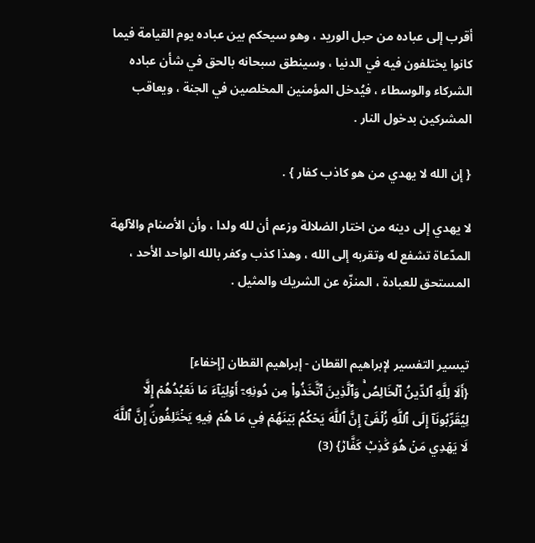أقرب إلى عباده من حبل الوريد ، وهو سيحكم بين عباده يوم القيامة فيما كانوا يختلفون فيه في الدنيا ، وسينطق سبحانه بالحق في شأن عباده الشركاء والوسطاء ، فيُدخل المؤمنين المخلصين في الجنة ، ويعاقب المشركين بدخول النار .

{ إن الله لا يهدي من هو كاذب كفار } .

لا يهدي إلى دينه من اختار الضلالة وزعم أن لله ولدا ، وأن الأصنام والآلهة المدّعاة تشفع له وتقربه إلى الله ، وهذا كذب وكفر بالله الواحد الأحد ، المستحق للعبادة ، المنزّه عن الشريك والمثيل .


تيسير التفسير لإبراهيم القطان - إبراهيم القطان [إخفاء]
{أَلَا لِلَّهِ ٱلدِّينُ ٱلۡخَالِصُۚ وَٱلَّذِينَ ٱتَّخَذُواْ مِن دُونِهِۦٓ أَوۡلِيَآءَ مَا نَعۡبُدُهُمۡ إِلَّا لِيُقَرِّبُونَآ إِلَى ٱللَّهِ زُلۡفَىٰٓ إِنَّ ٱللَّهَ يَحۡكُمُ بَيۡنَهُمۡ فِي مَا هُمۡ فِيهِ يَخۡتَلِفُونَۗ إِنَّ ٱللَّهَ لَا يَهۡدِي مَنۡ هُوَ كَٰذِبٞ كَفَّارٞ} (3)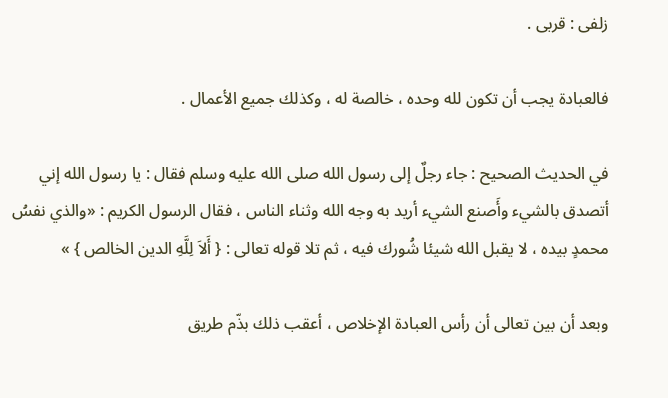زلفى : قربى .

فالعبادة يجب أن تكون لله وحده ، خالصة له ، وكذلك جميع الأعمال .

في الحديث الصحيح : جاء رجلٌ إلى رسول الله صلى الله عليه وسلم فقال : يا رسول الله إني أتصدق بالشيء وأَصنع الشيء أريد به وجه الله وثناء الناس ، فقال الرسول الكريم : «والذي نفسُ محمدٍ بيده ، لا يقبل الله شيئا شُورك فيه ، ثم تلا قوله تعالى : { أَلاَ لِلَّهِ الدين الخالص } »

وبعد أن بين تعالى أن رأس العبادة الإخلاص ، أعقب ذلك بذّم طريق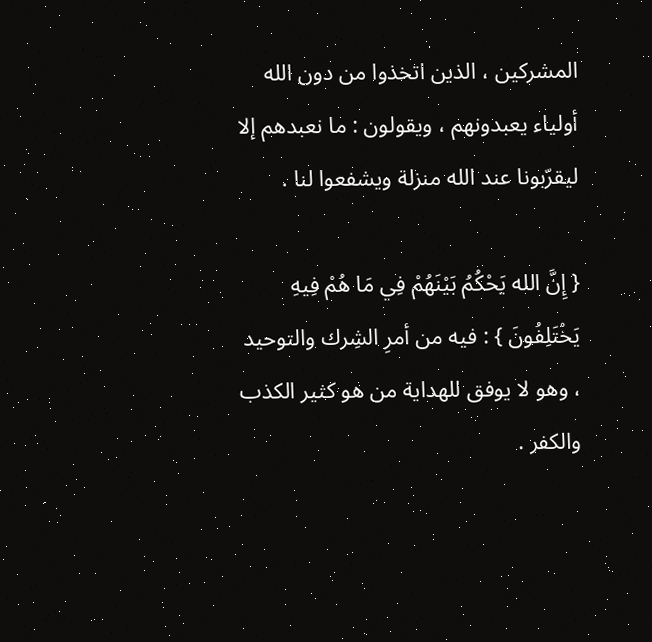المشركين ، الذين اتخذوا من دون الله أولياء يعبدونهم ، ويقولون : ما نعبدهم إلا ليقرّبونا عند الله منزلة ويشفعوا لنا .

{ إِنَّ الله يَحْكُمُ بَيْنَهُمْ فِي مَا هُمْ فِيهِ يَخْتَلِفُونَ } : فيه من أمرِ الشِرك والتوحيد ، وهو لا يوفق للهداية من هو كثير الكذب والكفر .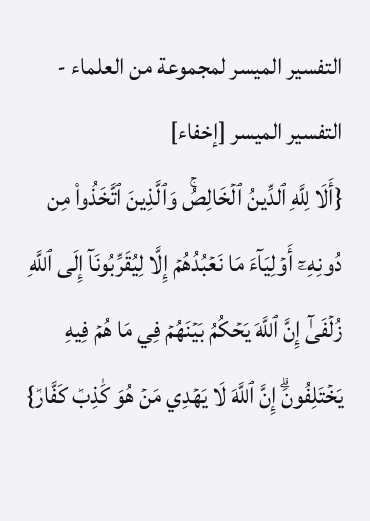التفسير الميسر لمجموعة من العلماء - التفسير الميسر [إخفاء]
{أَلَا لِلَّهِ ٱلدِّينُ ٱلۡخَالِصُۚ وَٱلَّذِينَ ٱتَّخَذُواْ مِن دُونِهِۦٓ أَوۡلِيَآءَ مَا نَعۡبُدُهُمۡ إِلَّا لِيُقَرِّبُونَآ إِلَى ٱللَّهِ زُلۡفَىٰٓ إِنَّ ٱللَّهَ يَحۡكُمُ بَيۡنَهُمۡ فِي مَا هُمۡ فِيهِ يَخۡتَلِفُونَۗ إِنَّ ٱللَّهَ لَا يَهۡدِي مَنۡ هُوَ كَٰذِبٞ كَفَّارٞ}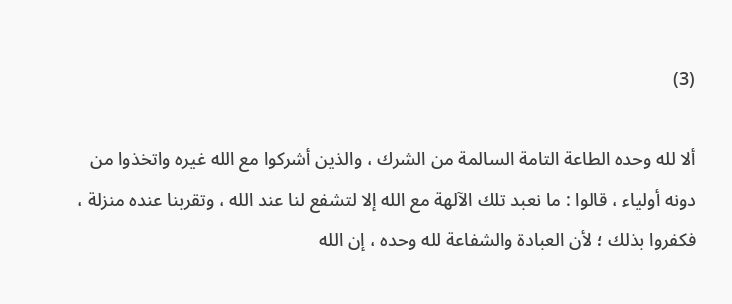(3)

ألا لله وحده الطاعة التامة السالمة من الشرك ، والذين أشركوا مع الله غيره واتخذوا من دونه أولياء ، قالوا : ما نعبد تلك الآلهة مع الله إلا لتشفع لنا عند الله ، وتقربنا عنده منزلة ، فكفروا بذلك ؛ لأن العبادة والشفاعة لله وحده ، إن الله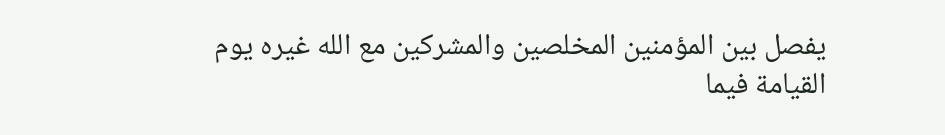يفصل بين المؤمنين المخلصين والمشركين مع الله غيره يوم القيامة فيما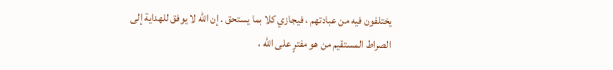يختلفون فيه من عبادتهم ، فيجازي كلا بما يستحق . إن الله لا يوفق للهداية إلى الصراط المستقيم من هو مفترٍ على الله ،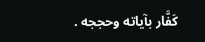كَفَّار بآياته وحججه .